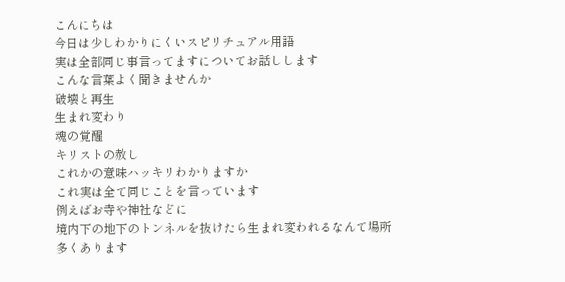こんにちは
今日は少しわかりにくいスピリチュアル用語
実は全部同じ事言ってますについてお話しします
こんな言葉よく聞きませんか
破壊と再生
生まれ変わり
魂の覚醒
キリストの赦し
これかの意味ハッキリわかりますか
これ実は全て同じことを言っています
例えばお寺や神社などに
境内下の地下のトンネルを抜けたら生まれ変われるなんて場所多くあります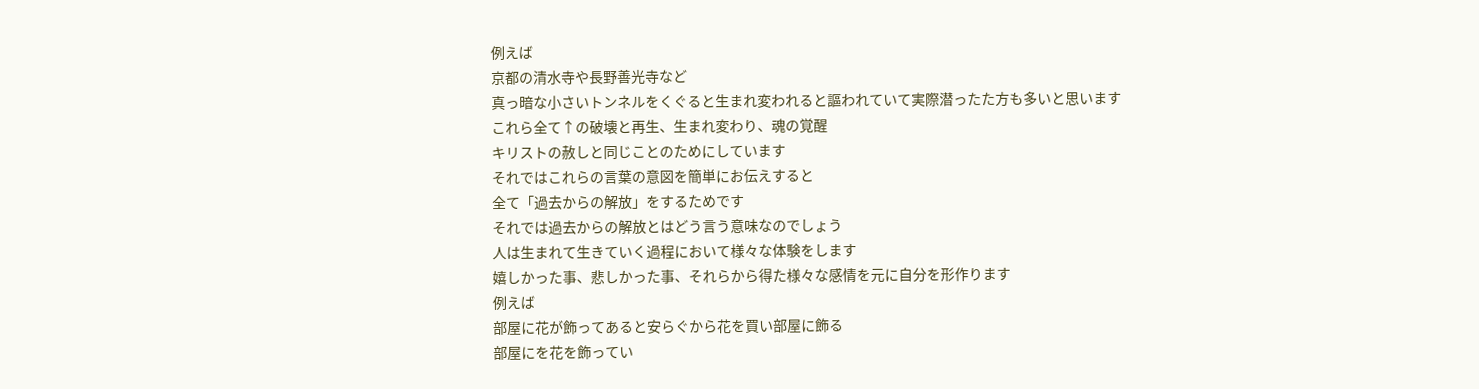例えば
京都の清水寺や長野善光寺など
真っ暗な小さいトンネルをくぐると生まれ変われると謳われていて実際潜ったた方も多いと思います
これら全て↑の破壊と再生、生まれ変わり、魂の覚醒
キリストの赦しと同じことのためにしています
それではこれらの言葉の意図を簡単にお伝えすると
全て「過去からの解放」をするためです
それでは過去からの解放とはどう言う意味なのでしょう
人は生まれて生きていく過程において様々な体験をします
嬉しかった事、悲しかった事、それらから得た様々な感情を元に自分を形作ります
例えば
部屋に花が飾ってあると安らぐから花を買い部屋に飾る
部屋にを花を飾ってい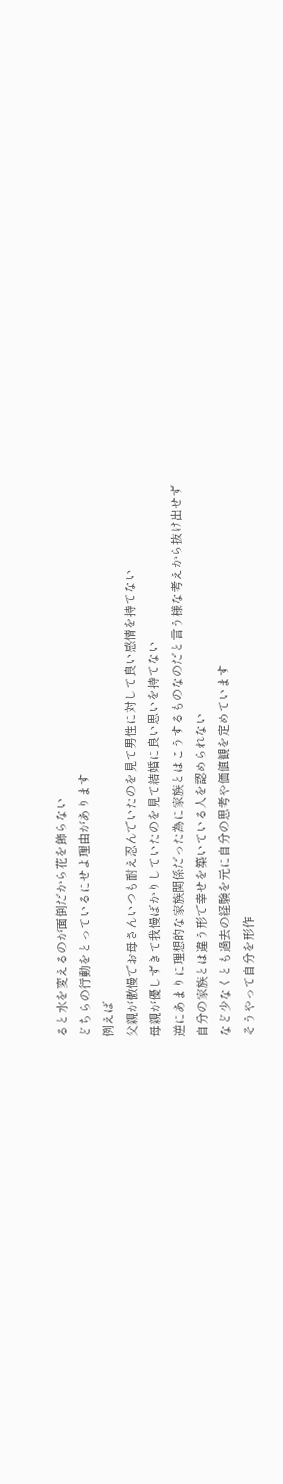ると水を変えるのが面倒だから花を飾らない
どちらの行動をとっているにせよ理由があります
例えば
父親が傲慢でお母さんいつも耐え忍んでいたのを見て男性に対して良い感情を持てない
母親が優しずきて我慢ばかりしていたのを見て結婚に良い思いを持てない
逆にあまりに理想的な家族関係だった為に家族とはこうするものなのだと言う様な考えから抜け出せず
自分の家族とは違う形で幸せを築いている人を認められない
など少なくとも過去の経験を元に自分の思考や価値観を定めています
そうやって自分を形作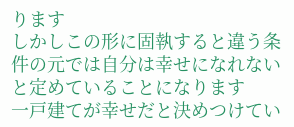ります
しかしこの形に固執すると違う条件の元では自分は幸せになれないと定めていることになります
一戸建てが幸せだと決めつけてい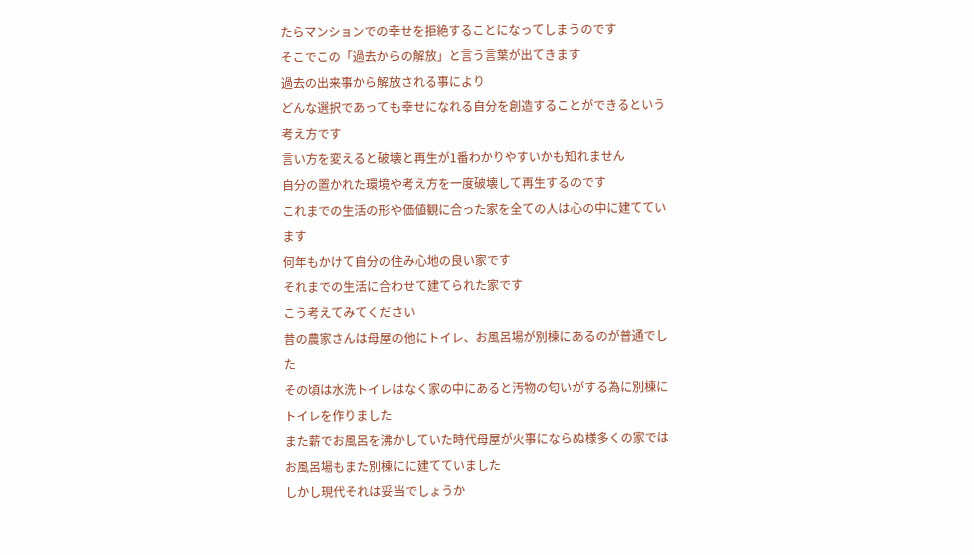たらマンションでの幸せを拒絶することになってしまうのです
そこでこの「過去からの解放」と言う言葉が出てきます
過去の出来事から解放される事により
どんな選択であっても幸せになれる自分を創造することができるという考え方です
言い方を変えると破壊と再生が1番わかりやすいかも知れません
自分の置かれた環境や考え方を一度破壊して再生するのです
これまでの生活の形や価値観に合った家を全ての人は心の中に建てています
何年もかけて自分の住み心地の良い家です
それまでの生活に合わせて建てられた家です
こう考えてみてください
昔の農家さんは母屋の他にトイレ、お風呂場が別棟にあるのが普通でした
その頃は水洗トイレはなく家の中にあると汚物の匂いがする為に別棟にトイレを作りました
また薪でお風呂を沸かしていた時代母屋が火事にならぬ様多くの家ではお風呂場もまた別棟にに建てていました
しかし現代それは妥当でしょうか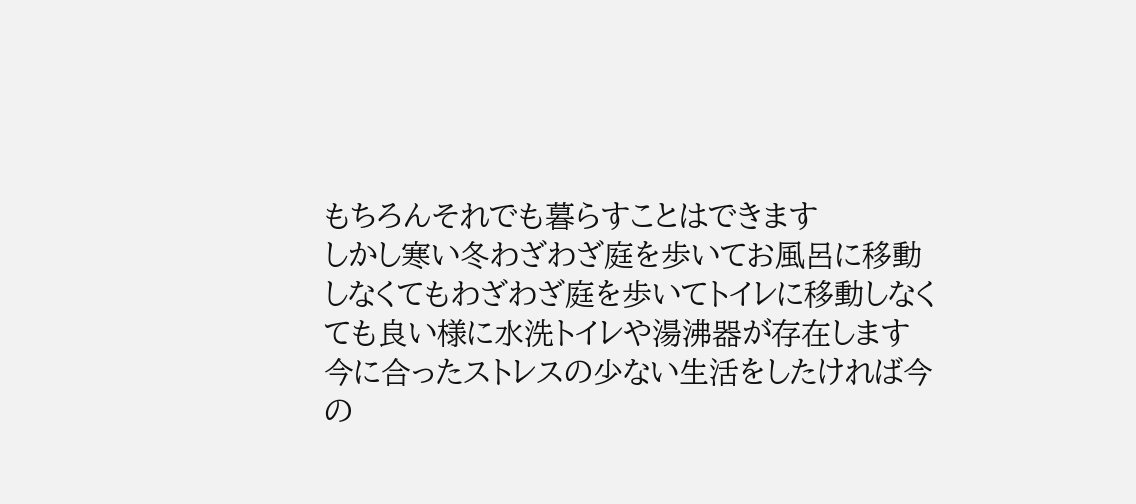もちろんそれでも暮らすことはできます
しかし寒い冬わざわざ庭を歩いてお風呂に移動しなくてもわざわざ庭を歩いてトイレに移動しなくても良い様に水洗トイレや湯沸器が存在します
今に合ったストレスの少ない生活をしたければ今の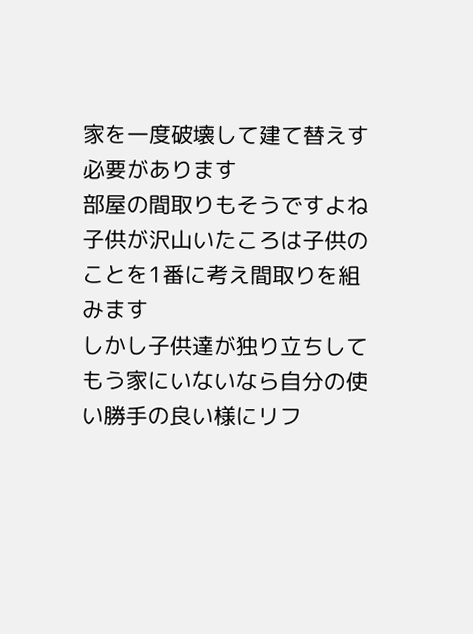家を一度破壊して建て替えす必要があります
部屋の間取りもそうですよね
子供が沢山いたころは子供のことを1番に考え間取りを組みます
しかし子供達が独り立ちしてもう家にいないなら自分の使い勝手の良い様にリフ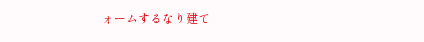ォームするなり建て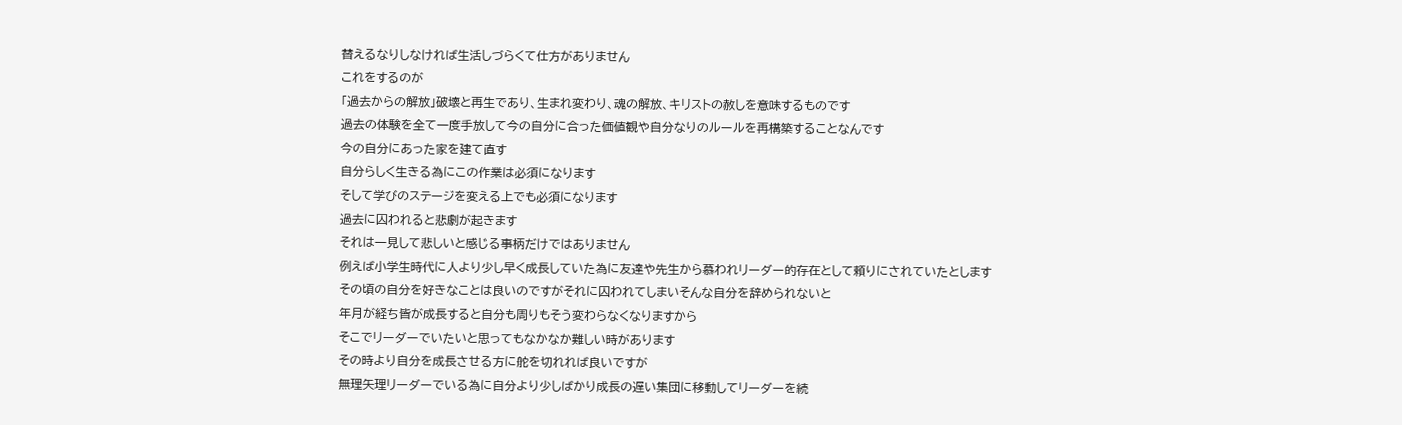替えるなりしなければ生活しづらくて仕方がありません
これをするのが
「過去からの解放」破壊と再生であり、生まれ変わり、魂の解放、キリストの赦しを意味するものです
過去の体験を全て一度手放して今の自分に合った価値観や自分なりのルールを再構築することなんです
今の自分にあった家を建て直す
自分らしく生きる為にこの作業は必須になります
そして学びのステージを変える上でも必須になります
過去に囚われると悲劇が起きます
それは一見して悲しいと感じる事柄だけではありません
例えば小学生時代に人より少し早く成長していた為に友達や先生から慕われリーダー的存在として頼りにされていたとします
その頃の自分を好きなことは良いのですがそれに囚われてしまいそんな自分を辞められないと
年月が経ち皆が成長すると自分も周りもそう変わらなくなりますから
そこでリーダーでいたいと思ってもなかなか難しい時があります
その時より自分を成長させる方に舵を切れれば良いですが
無理矢理リーダーでいる為に自分より少しばかり成長の遅い集団に移動してリーダーを続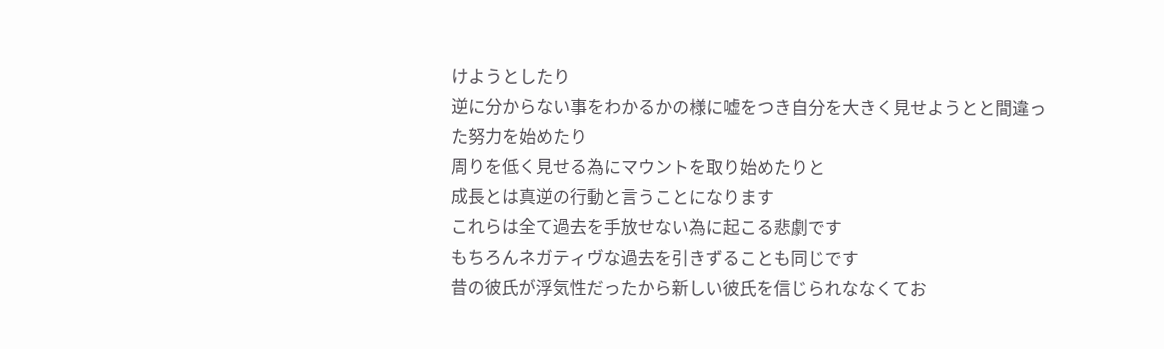けようとしたり
逆に分からない事をわかるかの様に嘘をつき自分を大きく見せようとと間違った努力を始めたり
周りを低く見せる為にマウントを取り始めたりと
成長とは真逆の行動と言うことになります
これらは全て過去を手放せない為に起こる悲劇です
もちろんネガティヴな過去を引きずることも同じです
昔の彼氏が浮気性だったから新しい彼氏を信じられななくてお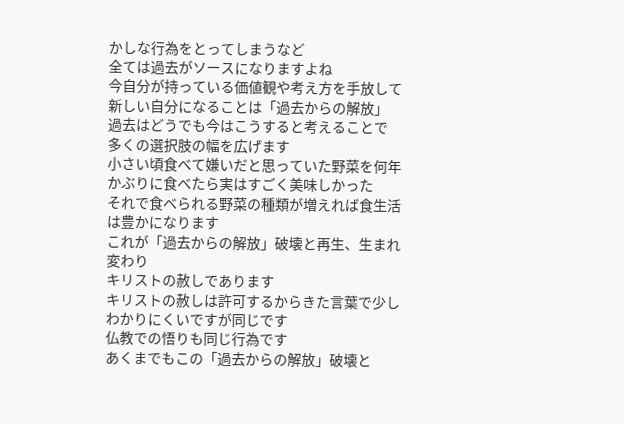かしな行為をとってしまうなど
全ては過去がソースになりますよね
今自分が持っている価値観や考え方を手放して
新しい自分になることは「過去からの解放」
過去はどうでも今はこうすると考えることで
多くの選択肢の幅を広げます
小さい頃食べて嫌いだと思っていた野菜を何年かぶりに食べたら実はすごく美味しかった
それで食べられる野菜の種類が増えれば食生活は豊かになります
これが「過去からの解放」破壊と再生、生まれ変わり
キリストの赦しであります
キリストの赦しは許可するからきた言葉で少しわかりにくいですが同じです
仏教での悟りも同じ行為です
あくまでもこの「過去からの解放」破壊と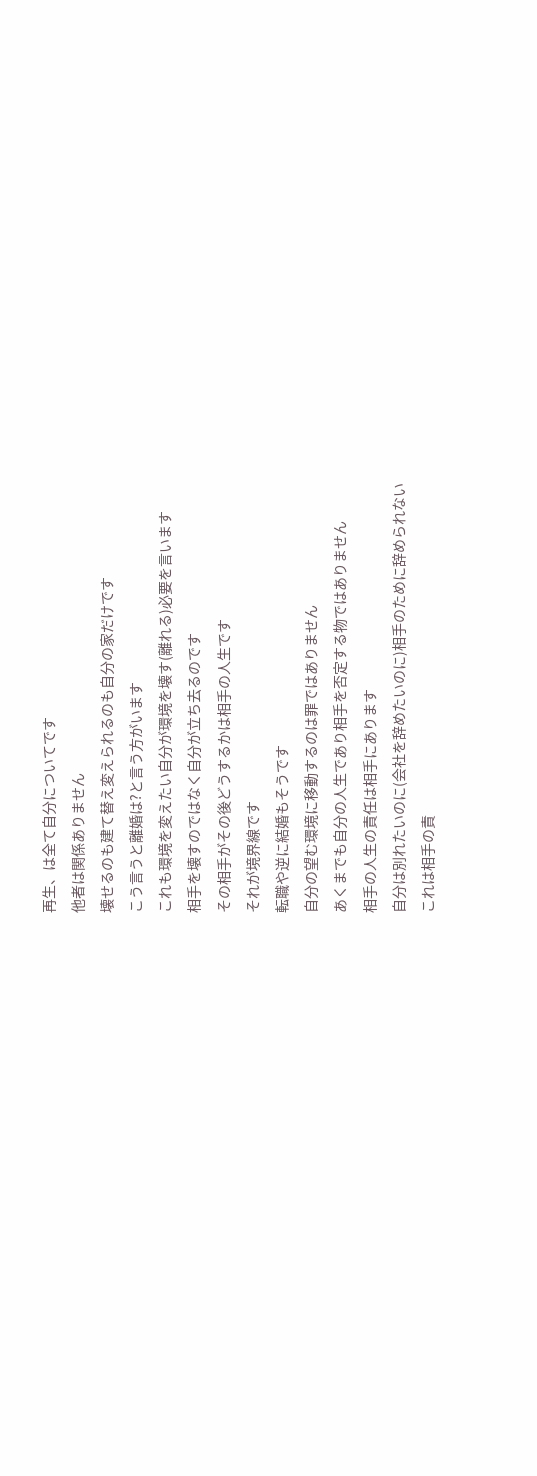再生、は全て自分についてです
他者は関係ありません
壊せるのも建て替え変えられるのも自分の家だけです
こう言うと離婚は?と言う方がいます
これも環境を変えたい自分が環境を壊す(離れる)必要を言います
相手を壊すのではなく自分が立ち去るのです
その相手がその後どうするかは相手の人生です
それが境界線です
転職や逆に結婚もそうです
自分の望む環境に移動するのは罪ではありません
あくまでも自分の人生であり相手を否定する物ではありません
相手の人生の責任は相手にあります
自分は別れたいのに(会社を辞めたいのに)相手のために辞められない
これは相手の責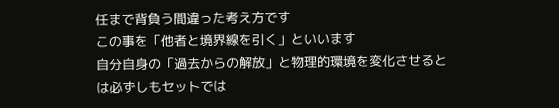任まで背負う間違った考え方です
この事を「他者と境界線を引く」といいます
自分自身の「過去からの解放」と物理的環境を変化させるとは必ずしもセットでは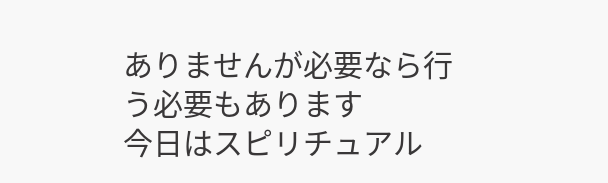ありませんが必要なら行う必要もあります
今日はスピリチュアル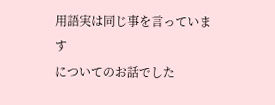用語実は同じ事を言っています
についてのお話でした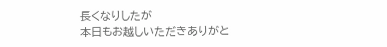長くなりしたが
本日もお越しいただきありがと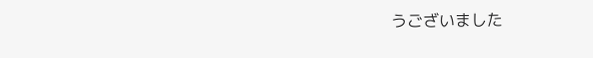うございました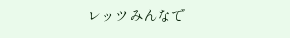レッツみんなで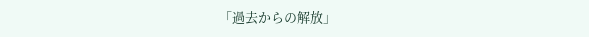「過去からの解放」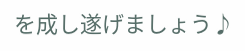を成し遂げましょう♪